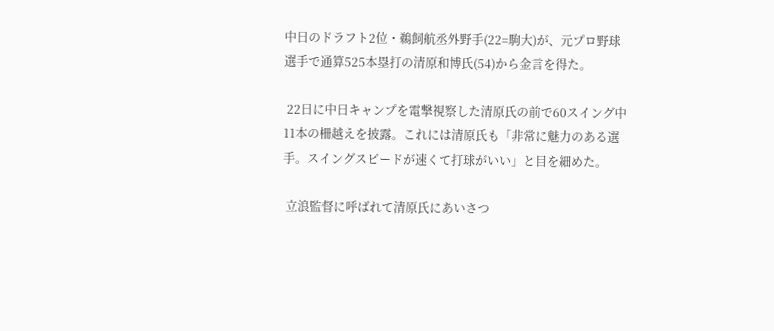中日のドラフト2位・鵜飼航丞外野手(22=駒大)が、元プロ野球選手で通算525本塁打の清原和博氏(54)から金言を得た。

 22日に中日キャンプを電撃視察した清原氏の前で60スイング中11本の柵越えを披露。これには清原氏も「非常に魅力のある選手。スイングスピードが速くて打球がいい」と目を細めた。

 立浪監督に呼ばれて清原氏にあいさつ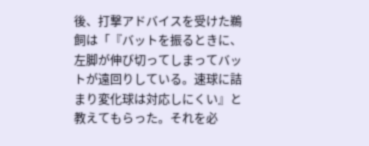後、打撃アドバイスを受けた鵜飼は「『バットを振るときに、左脚が伸び切ってしまってバットが遠回りしている。速球に詰まり変化球は対応しにくい』と教えてもらった。それを必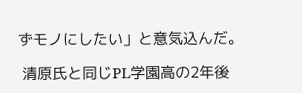ずモノにしたい」と意気込んだ。

 清原氏と同じPL学園高の2年後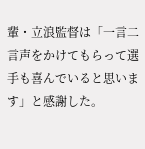輩・立浪監督は「一言二言声をかけてもらって選手も喜んでいると思います」と感謝した。